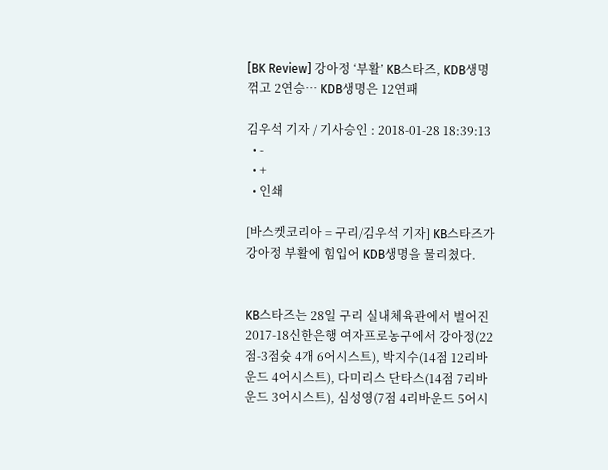[BK Review] 강아정 ‘부활’ KB스타즈, KDB생명 꺾고 2연승… KDB생명은 12연패

김우석 기자 / 기사승인 : 2018-01-28 18:39:13
  • -
  • +
  • 인쇄

[바스켓코리아 = 구리/김우석 기자] KB스타즈가 강아정 부활에 힘입어 KDB생명을 물리쳤다.


KB스타즈는 28일 구리 실내체육관에서 벌어진 2017-18신한은행 여자프로농구에서 강아정(22점-3점슛 4개 6어시스트), 박지수(14점 12리바운드 4어시스트), 다미리스 단타스(14점 7리바운드 3어시스트), 심성영(7점 4리바운드 5어시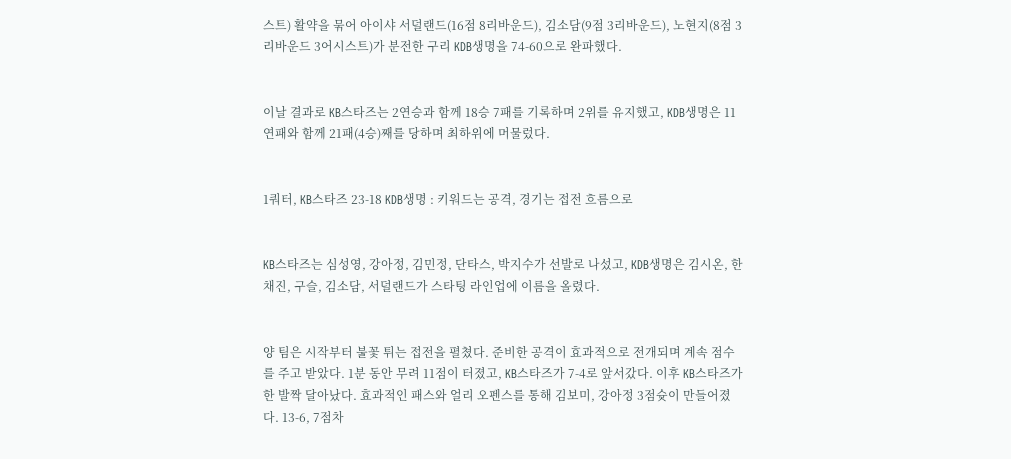스트) 활약을 묶어 아이샤 서덜랜드(16점 8리바운드), 김소담(9점 3리바운드), 노현지(8점 3리바운드 3어시스트)가 분전한 구리 KDB생명을 74-60으로 완파했다.


이날 결과로 KB스타즈는 2연승과 함께 18승 7패를 기록하며 2위를 유지했고, KDB생명은 11연패와 함께 21패(4승)째를 당하며 최하위에 머물렀다.


1쿼터, KB스타즈 23-18 KDB생명 : 키워드는 공격, 경기는 접전 흐름으로


KB스타즈는 심성영, 강아정, 김민정, 단타스, 박지수가 선발로 나섰고, KDB생명은 김시온, 한채진, 구슬, 김소담, 서덜랜드가 스타팅 라인업에 이름을 올렸다.


양 팀은 시작부터 불꽃 튀는 접전을 펼쳤다. 준비한 공격이 효과적으로 전개되며 계속 점수를 주고 받았다. 1분 동안 무려 11점이 터졌고, KB스타즈가 7-4로 앞서갔다. 이후 KB스타즈가 한 발짝 달아났다. 효과적인 패스와 얼리 오펜스를 통해 김보미, 강아정 3점슛이 만들어졌다. 13-6, 7점차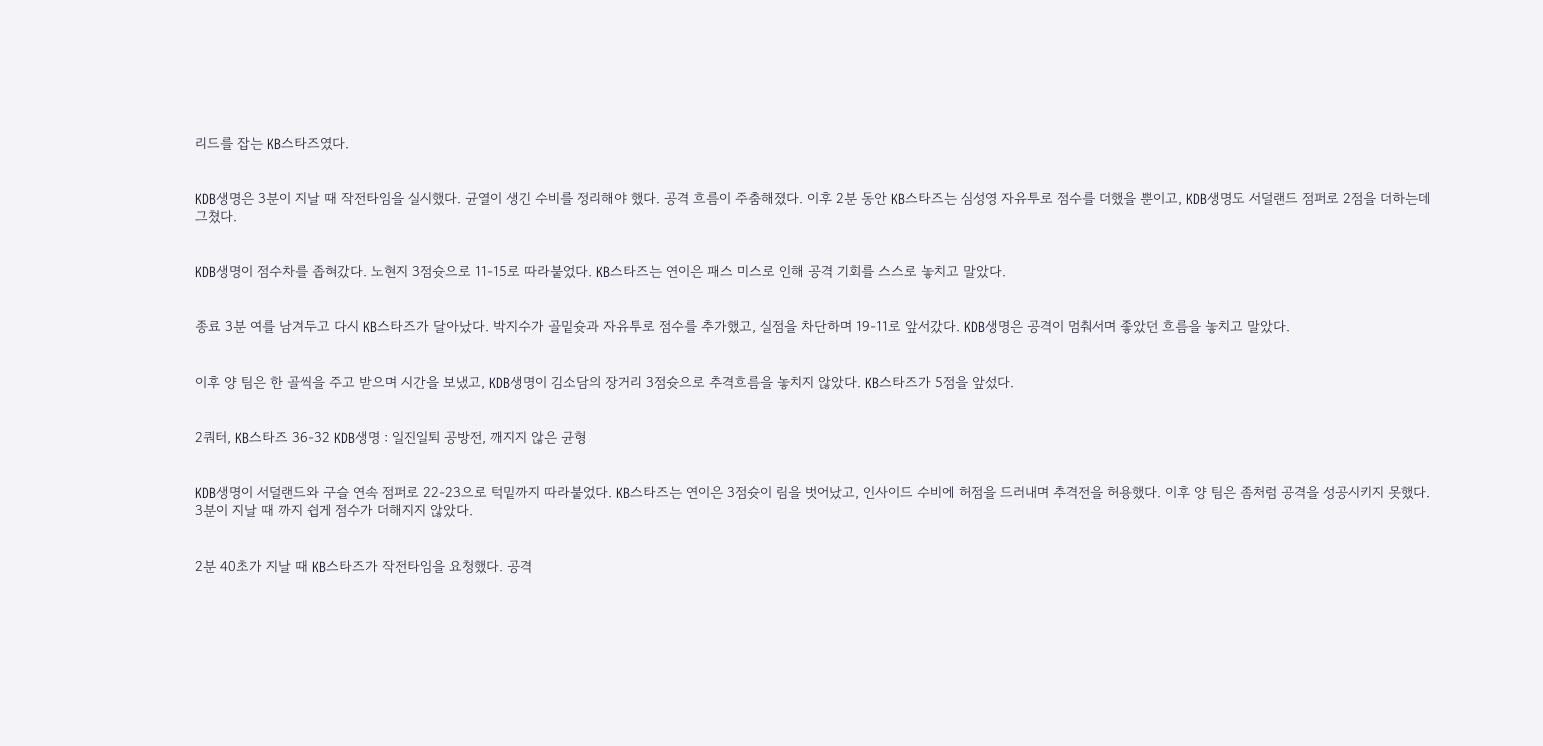리드를 잡는 KB스타즈였다.


KDB생명은 3분이 지날 때 작전타임을 실시했다. 균열이 생긴 수비를 정리해야 했다. 공격 흐름이 주춤해졌다. 이후 2분 동안 KB스타즈는 심성영 자유투로 점수를 더했을 뿐이고, KDB생명도 서덜랜드 점퍼로 2점을 더하는데 그쳤다.


KDB생명이 점수차를 좁혀갔다. 노현지 3점슛으로 11-15로 따라붙었다. KB스타즈는 연이은 패스 미스로 인해 공격 기회를 스스로 놓치고 말았다.


종료 3분 여를 남겨두고 다시 KB스타즈가 달아났다. 박지수가 골밑슛과 자유투로 점수를 추가했고, 실점을 차단하며 19-11로 앞서갔다. KDB생명은 공격이 멈춰서며 좋았던 흐름을 놓치고 말았다.


이후 양 팀은 한 골씩을 주고 받으며 시간을 보냈고, KDB생명이 김소담의 장거리 3점슛으로 추격흐름을 놓치지 않았다. KB스타즈가 5점을 앞섰다.


2쿼터, KB스타즈 36-32 KDB생명 : 일진일퇴 공방전, 깨지지 않은 균형


KDB생명이 서덜랜드와 구슬 연속 점퍼로 22-23으로 턱밑까지 따라붙었다. KB스타즈는 연이은 3점슛이 림을 벗어났고, 인사이드 수비에 허점을 드러내며 추격전을 허용했다. 이후 양 팀은 좀처럼 공격을 성공시키지 못했다. 3분이 지날 때 까지 쉽게 점수가 더해지지 않았다.


2분 40초가 지날 때 KB스타즈가 작전타임을 요청했다. 공격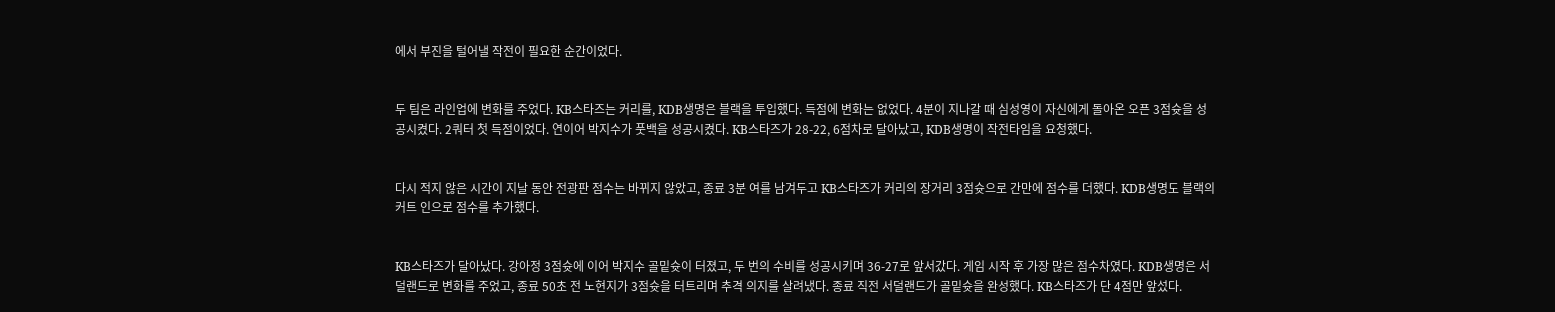에서 부진을 털어낼 작전이 필요한 순간이었다.


두 팀은 라인업에 변화를 주었다. KB스타즈는 커리를, KDB생명은 블랙을 투입했다. 득점에 변화는 없었다. 4분이 지나갈 때 심성영이 자신에게 돌아온 오픈 3점슛을 성공시켰다. 2쿼터 첫 득점이었다. 연이어 박지수가 풋백을 성공시켰다. KB스타즈가 28-22, 6점차로 달아났고, KDB생명이 작전타임을 요청했다.


다시 적지 않은 시간이 지날 동안 전광판 점수는 바뀌지 않았고, 종료 3분 여를 남겨두고 KB스타즈가 커리의 장거리 3점슛으로 간만에 점수를 더했다. KDB생명도 블랙의 커트 인으로 점수를 추가했다.


KB스타즈가 달아났다. 강아정 3점슛에 이어 박지수 골밑슛이 터졌고, 두 번의 수비를 성공시키며 36-27로 앞서갔다. 게임 시작 후 가장 많은 점수차였다. KDB생명은 서덜랜드로 변화를 주었고, 종료 50초 전 노현지가 3점슛을 터트리며 추격 의지를 살려냈다. 종료 직전 서덜랜드가 골밑슛을 완성했다. KB스타즈가 단 4점만 앞섰다.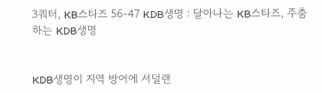3쿼터, KB스타즈 56-47 KDB생명 : 달아나는 KB스타즈, 주춤하는 KDB생명


KDB생명이 지역 방어에 서덜랜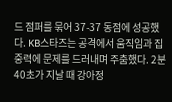드 점퍼를 묶어 37-37 동점에 성공했다. KB스타즈는 공격에서 움직임과 집중력에 문제를 드러내며 주춤했다. 2분 40초가 지날 때 강아정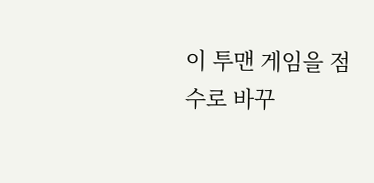이 투맨 게임을 점수로 바꾸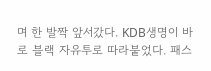며 한 발짝 앞서갔다. KDB생명이 바로 블랙 자유투로 따라붙었다. 패스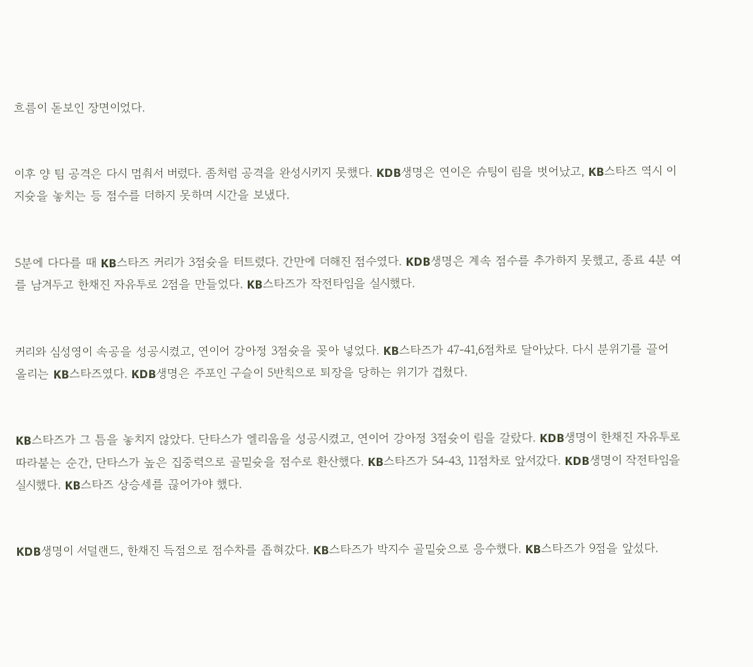흐름이 돋보인 장면이었다.


이후 양 팀 공격은 다시 멈춰서 버렸다. 좀처럼 공격을 완성시키지 못했다. KDB생명은 연이은 슈팅이 림을 벗어났고, KB스타즈 역시 이지슛을 놓치는 등 점수를 더하지 못하며 시간을 보냈다.


5분에 다다를 때 KB스타즈 커리가 3점슛을 터트렸다. 간만에 더해진 점수였다. KDB생명은 계속 점수를 추가하지 못했고, 종료 4분 여를 남겨두고 한채진 자유투로 2점을 만들었다. KB스타즈가 작전타임을 실시했다.


커리와 심성영이 속공을 성공시켰고, 연이어 강아정 3점슛을 꽂아 넣었다. KB스타즈가 47-41,6점차로 달아났다. 다시 분위기를 끌어 올리는 KB스타즈였다. KDB생명은 주포인 구슬이 5반칙으로 퇴장을 당하는 위기가 겹쳤다.


KB스타즈가 그 틈을 놓치지 않았다. 단타스가 엘리웁을 성공시켰고, 연이어 강아정 3점슛이 림을 갈랐다. KDB생명이 한채진 자유투로 따라붙는 순간, 단타스가 높은 집중력으로 골밑슛을 점수로 환산했다. KB스타즈가 54-43, 11점차로 앞서갔다. KDB생명이 작전타임을 실시했다. KB스타즈 상승세를 끊어가야 했다.


KDB생명이 서덜랜드, 한채진 득점으로 점수차를 좁혀갔다. KB스타즈가 박지수 골밑슛으로 응수했다. KB스타즈가 9점을 앞섰다.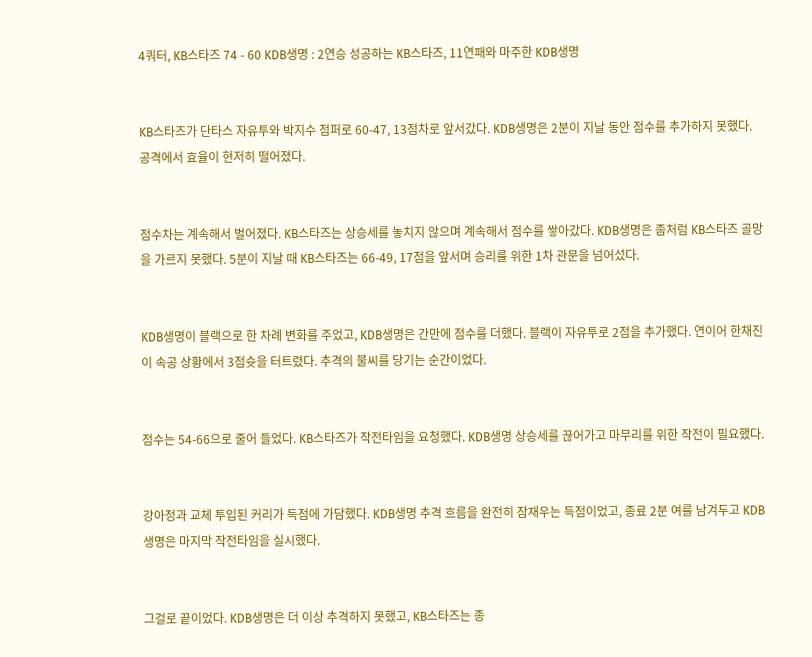4쿼터, KB스타즈 74 - 60 KDB생명 : 2연승 성공하는 KB스타즈, 11연패와 마주한 KDB생명


KB스타즈가 단타스 자유투와 박지수 점퍼로 60-47, 13점차로 앞서갔다. KDB생명은 2분이 지날 동안 점수를 추가하지 못했다. 공격에서 효율이 현저히 떨어졌다.


점수차는 계속해서 벌어졌다. KB스타즈는 상승세를 놓치지 않으며 계속해서 점수를 쌓아갔다. KDB생명은 좀처럼 KB스타즈 골망을 가르지 못했다. 5분이 지날 때 KB스타즈는 66-49, 17점을 앞서며 승리를 위한 1차 관문을 넘어섰다.


KDB생명이 블랙으로 한 차례 변화를 주었고, KDB생명은 간만에 점수를 더했다. 블랙이 자유투로 2점을 추가했다. 연이어 한채진이 속공 상황에서 3점슛을 터트렸다. 추격의 불씨를 당기는 순간이었다.


점수는 54-66으로 줄어 들었다. KB스타즈가 작전타임을 요청했다. KDB생명 상승세를 끊어가고 마무리를 위한 작전이 필요했다.


강아정과 교체 투입된 커리가 득점에 가담했다. KDB생명 추격 흐름을 완전히 잠재우는 득점이었고, 종료 2분 여를 남겨두고 KDB생명은 마지막 작전타임을 실시했다.


그걸로 끝이었다. KDB생명은 더 이상 추격하지 못했고, KB스타즈는 종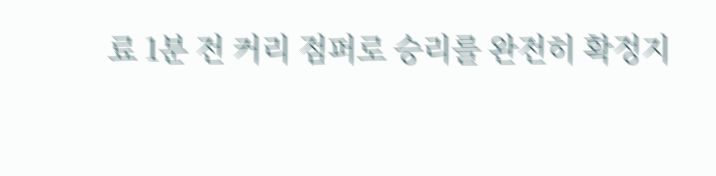료 1분 전 커리 점퍼로 승리를 완전히 확정지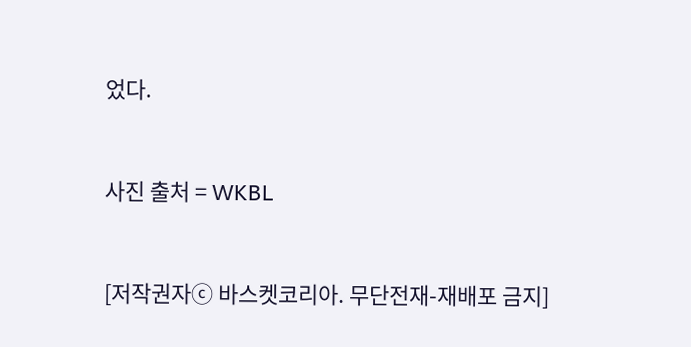었다.


사진 출처 = WKBL


[저작권자ⓒ 바스켓코리아. 무단전재-재배포 금지]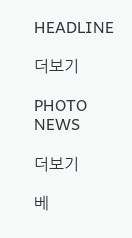HEADLINE

더보기

PHOTO NEWS

더보기

베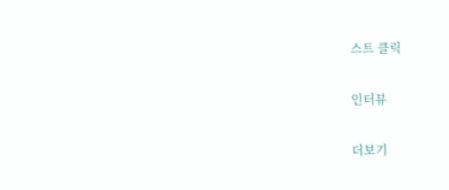스트 클릭

인터뷰

더보기